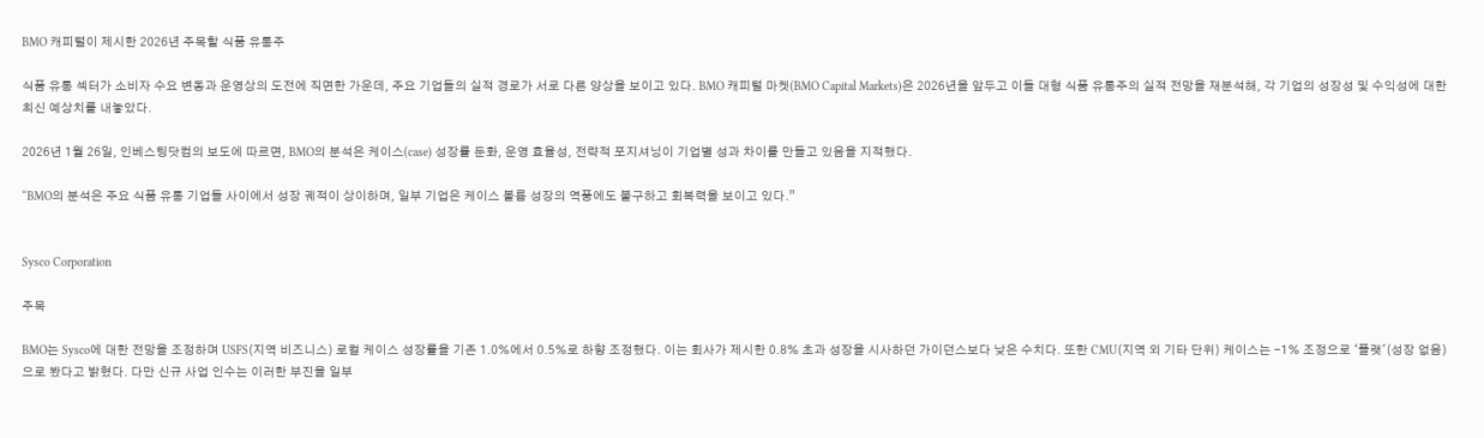BMO 캐피털이 제시한 2026년 주목할 식품 유통주

식품 유통 섹터가 소비자 수요 변동과 운영상의 도전에 직면한 가운데, 주요 기업들의 실적 경로가 서로 다른 양상을 보이고 있다. BMO 캐피털 마켓(BMO Capital Markets)은 2026년을 앞두고 이들 대형 식품 유통주의 실적 전망을 재분석해, 각 기업의 성장성 및 수익성에 대한 최신 예상치를 내놓았다.

2026년 1월 26일, 인베스팅닷컴의 보도에 따르면, BMO의 분석은 케이스(case) 성장률 둔화, 운영 효율성, 전략적 포지셔닝이 기업별 성과 차이를 만들고 있음을 지적했다.

“BMO의 분석은 주요 식품 유통 기업들 사이에서 성장 궤적이 상이하며, 일부 기업은 케이스 볼륨 성장의 역풍에도 불구하고 회복력을 보이고 있다.”


Sysco Corporation

주목

BMO는 Sysco에 대한 전망을 조정하며 USFS(지역 비즈니스) 로컬 케이스 성장률을 기존 1.0%에서 0.5%로 하향 조정했다. 이는 회사가 제시한 0.8% 초과 성장을 시사하던 가이던스보다 낮은 수치다. 또한 CMU(지역 외 기타 단위) 케이스는 -1% 조정으로 ‘플랫'(성장 없음)으로 봤다고 밝혔다. 다만 신규 사업 인수는 이러한 부진을 일부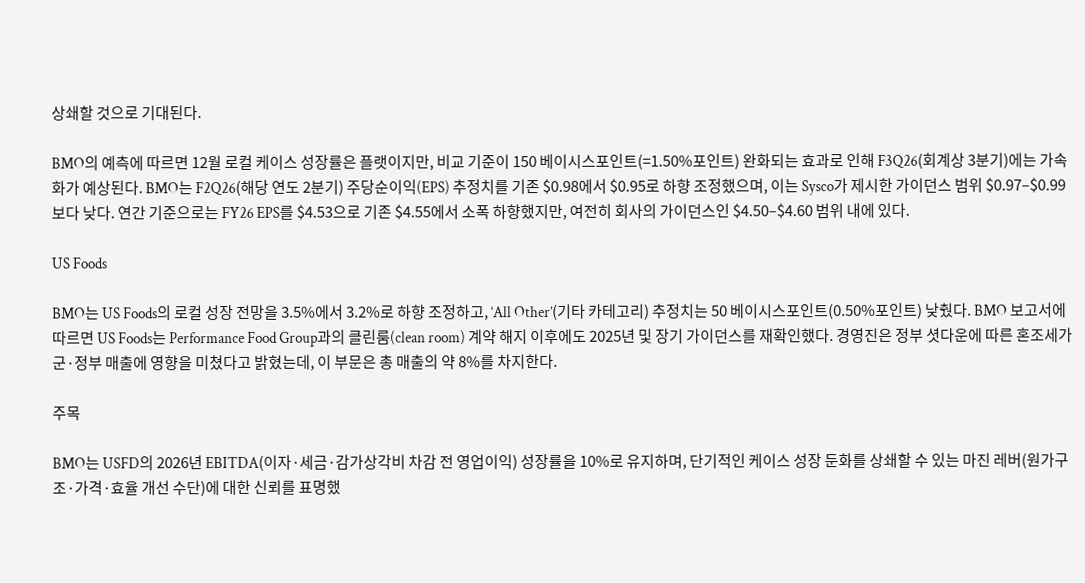상쇄할 것으로 기대된다.

BMO의 예측에 따르면 12월 로컬 케이스 성장률은 플랫이지만, 비교 기준이 150 베이시스포인트(=1.50%포인트) 완화되는 효과로 인해 F3Q26(회계상 3분기)에는 가속화가 예상된다. BMO는 F2Q26(해당 연도 2분기) 주당순이익(EPS) 추정치를 기존 $0.98에서 $0.95로 하향 조정했으며, 이는 Sysco가 제시한 가이던스 범위 $0.97–$0.99보다 낮다. 연간 기준으로는 FY26 EPS를 $4.53으로 기존 $4.55에서 소폭 하향했지만, 여전히 회사의 가이던스인 $4.50–$4.60 범위 내에 있다.

US Foods

BMO는 US Foods의 로컬 성장 전망을 3.5%에서 3.2%로 하향 조정하고, ‘All Other’(기타 카테고리) 추정치는 50 베이시스포인트(0.50%포인트) 낮췄다. BMO 보고서에 따르면 US Foods는 Performance Food Group과의 클린룸(clean room) 계약 해지 이후에도 2025년 및 장기 가이던스를 재확인했다. 경영진은 정부 셧다운에 따른 혼조세가 군·정부 매출에 영향을 미쳤다고 밝혔는데, 이 부문은 총 매출의 약 8%를 차지한다.

주목

BMO는 USFD의 2026년 EBITDA(이자·세금·감가상각비 차감 전 영업이익) 성장률을 10%로 유지하며, 단기적인 케이스 성장 둔화를 상쇄할 수 있는 마진 레버(원가구조·가격·효율 개선 수단)에 대한 신뢰를 표명했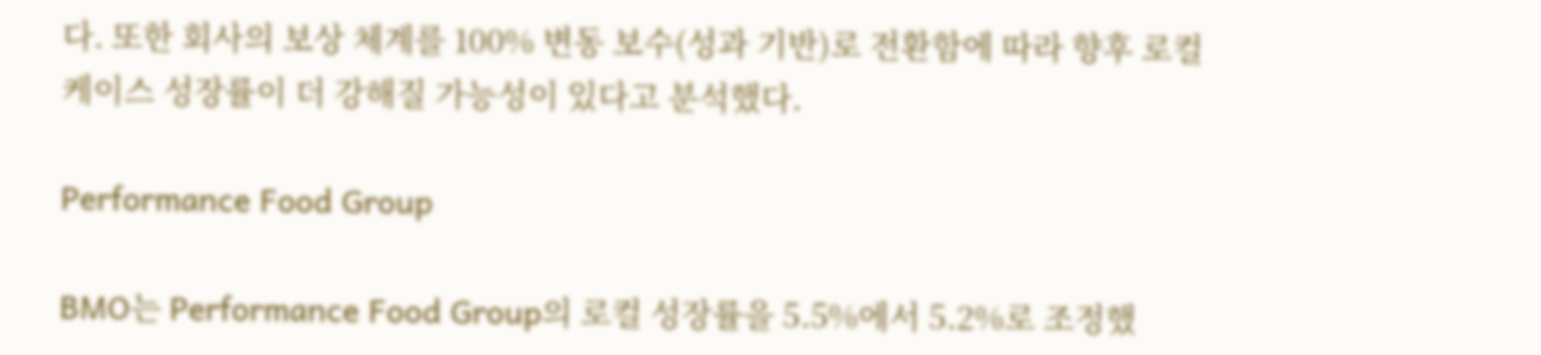다. 또한 회사의 보상 체계를 100% 변동 보수(성과 기반)로 전환함에 따라 향후 로컬 케이스 성장률이 더 강해질 가능성이 있다고 분석했다.

Performance Food Group

BMO는 Performance Food Group의 로컬 성장률을 5.5%에서 5.2%로 조정했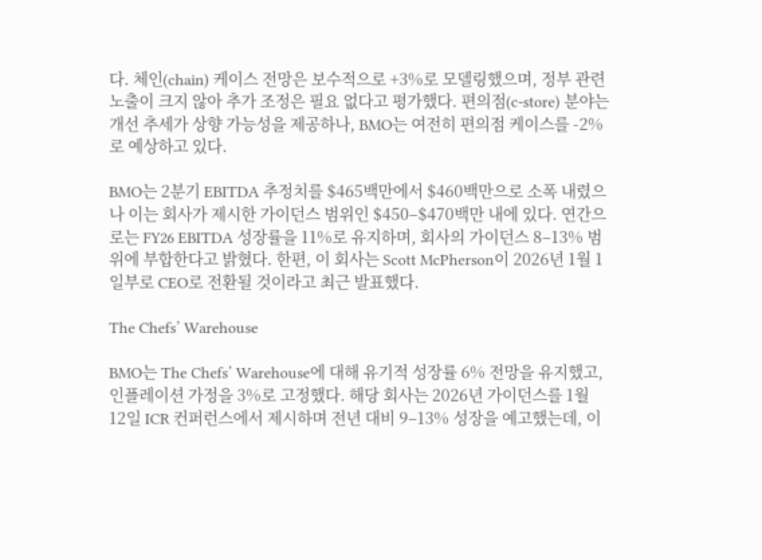다. 체인(chain) 케이스 전망은 보수적으로 +3%로 모델링했으며, 정부 관련 노출이 크지 않아 추가 조정은 필요 없다고 평가했다. 편의점(c-store) 분야는 개선 추세가 상향 가능성을 제공하나, BMO는 여전히 편의점 케이스를 -2%로 예상하고 있다.

BMO는 2분기 EBITDA 추정치를 $465백만에서 $460백만으로 소폭 내렸으나 이는 회사가 제시한 가이던스 범위인 $450–$470백만 내에 있다. 연간으로는 FY26 EBITDA 성장률을 11%로 유지하며, 회사의 가이던스 8–13% 범위에 부합한다고 밝혔다. 한편, 이 회사는 Scott McPherson이 2026년 1월 1일부로 CEO로 전환될 것이라고 최근 발표했다.

The Chefs’ Warehouse

BMO는 The Chefs’ Warehouse에 대해 유기적 성장률 6% 전망을 유지했고, 인플레이션 가정을 3%로 고정했다. 해당 회사는 2026년 가이던스를 1월 12일 ICR 컨퍼런스에서 제시하며 전년 대비 9–13% 성장을 예고했는데, 이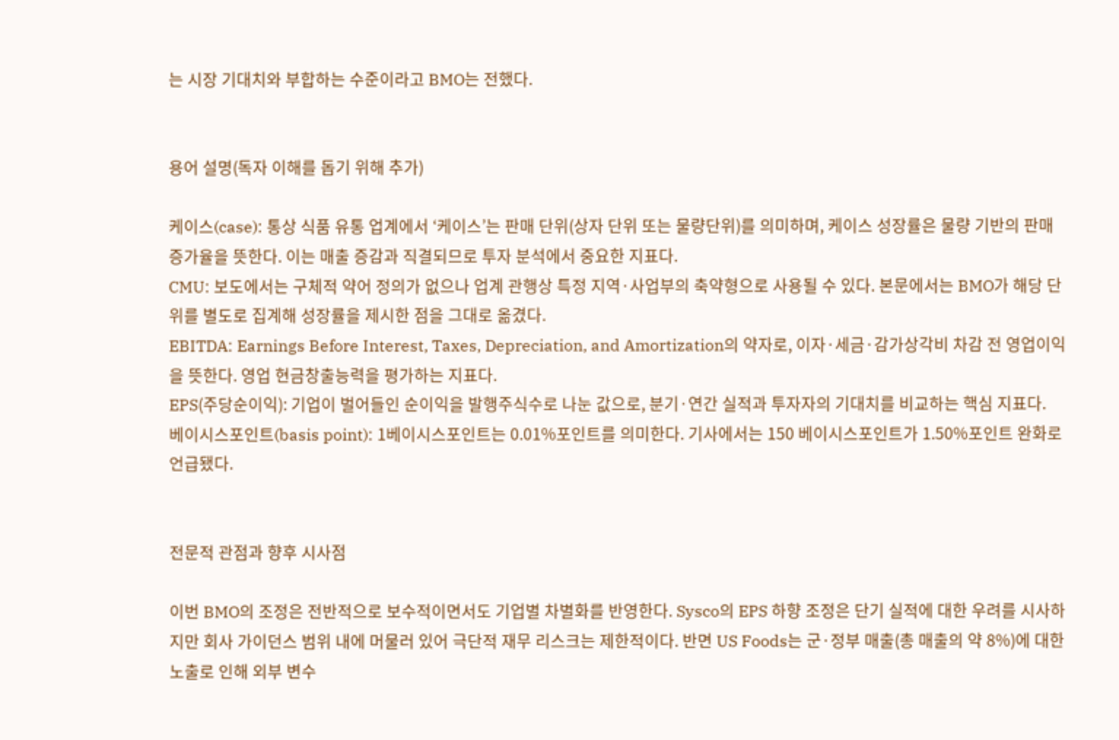는 시장 기대치와 부합하는 수준이라고 BMO는 전했다.


용어 설명(독자 이해를 돕기 위해 추가)

케이스(case): 통상 식품 유통 업계에서 ‘케이스’는 판매 단위(상자 단위 또는 물량단위)를 의미하며, 케이스 성장률은 물량 기반의 판매 증가율을 뜻한다. 이는 매출 증감과 직결되므로 투자 분석에서 중요한 지표다.
CMU: 보도에서는 구체적 약어 정의가 없으나 업계 관행상 특정 지역·사업부의 축약형으로 사용될 수 있다. 본문에서는 BMO가 해당 단위를 별도로 집계해 성장률을 제시한 점을 그대로 옮겼다.
EBITDA: Earnings Before Interest, Taxes, Depreciation, and Amortization의 약자로, 이자·세금·감가상각비 차감 전 영업이익을 뜻한다. 영업 현금창출능력을 평가하는 지표다.
EPS(주당순이익): 기업이 벌어들인 순이익을 발행주식수로 나눈 값으로, 분기·연간 실적과 투자자의 기대치를 비교하는 핵심 지표다.
베이시스포인트(basis point): 1베이시스포인트는 0.01%포인트를 의미한다. 기사에서는 150 베이시스포인트가 1.50%포인트 완화로 언급됐다.


전문적 관점과 향후 시사점

이번 BMO의 조정은 전반적으로 보수적이면서도 기업별 차별화를 반영한다. Sysco의 EPS 하향 조정은 단기 실적에 대한 우려를 시사하지만 회사 가이던스 범위 내에 머물러 있어 극단적 재무 리스크는 제한적이다. 반면 US Foods는 군·정부 매출(총 매출의 약 8%)에 대한 노출로 인해 외부 변수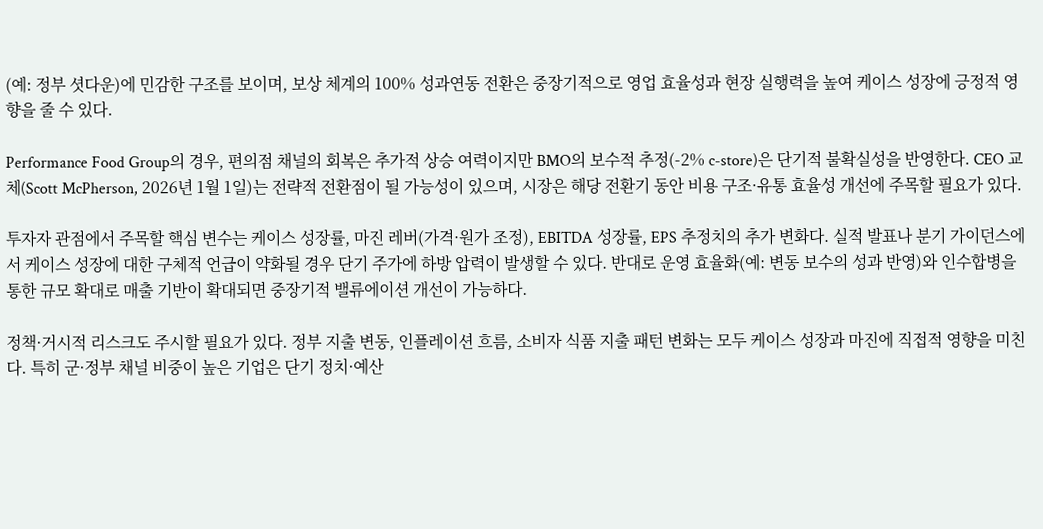(예: 정부 셧다운)에 민감한 구조를 보이며, 보상 체계의 100% 성과연동 전환은 중장기적으로 영업 효율성과 현장 실행력을 높여 케이스 성장에 긍정적 영향을 줄 수 있다.

Performance Food Group의 경우, 편의점 채널의 회복은 추가적 상승 여력이지만 BMO의 보수적 추정(-2% c-store)은 단기적 불확실성을 반영한다. CEO 교체(Scott McPherson, 2026년 1월 1일)는 전략적 전환점이 될 가능성이 있으며, 시장은 해당 전환기 동안 비용 구조·유통 효율성 개선에 주목할 필요가 있다.

투자자 관점에서 주목할 핵심 변수는 케이스 성장률, 마진 레버(가격·원가 조정), EBITDA 성장률, EPS 추정치의 추가 변화다. 실적 발표나 분기 가이던스에서 케이스 성장에 대한 구체적 언급이 약화될 경우 단기 주가에 하방 압력이 발생할 수 있다. 반대로 운영 효율화(예: 변동 보수의 성과 반영)와 인수합병을 통한 규모 확대로 매출 기반이 확대되면 중장기적 밸류에이션 개선이 가능하다.

정책·거시적 리스크도 주시할 필요가 있다. 정부 지출 변동, 인플레이션 흐름, 소비자 식품 지출 패턴 변화는 모두 케이스 성장과 마진에 직접적 영향을 미친다. 특히 군·정부 채널 비중이 높은 기업은 단기 정치·예산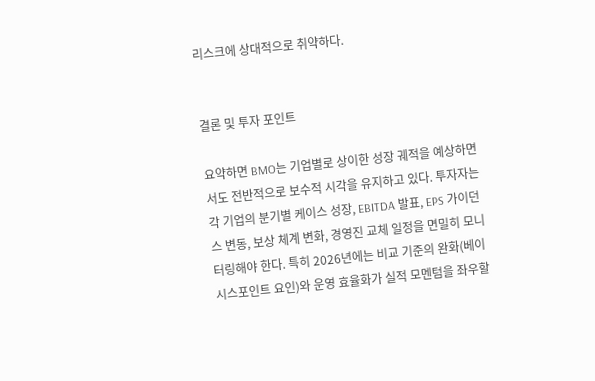리스크에 상대적으로 취약하다.


결론 및 투자 포인트

요약하면 BMO는 기업별로 상이한 성장 궤적을 예상하면서도 전반적으로 보수적 시각을 유지하고 있다. 투자자는 각 기업의 분기별 케이스 성장, EBITDA 발표, EPS 가이던스 변동, 보상 체계 변화, 경영진 교체 일정을 면밀히 모니터링해야 한다. 특히 2026년에는 비교 기준의 완화(베이시스포인트 요인)와 운영 효율화가 실적 모멘텀을 좌우할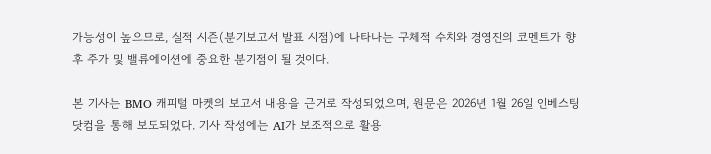가능성이 높으므로, 실적 시즌(분기보고서 발표 시점)에 나타나는 구체적 수치와 경영진의 코멘트가 향후 주가 및 밸류에이션에 중요한 분기점이 될 것이다.

본 기사는 BMO 캐피털 마켓의 보고서 내용을 근거로 작성되었으며, 원문은 2026년 1월 26일 인베스팅닷컴을 통해 보도되었다. 기사 작성에는 AI가 보조적으로 활용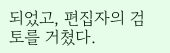되었고, 편집자의 검토를 거쳤다.